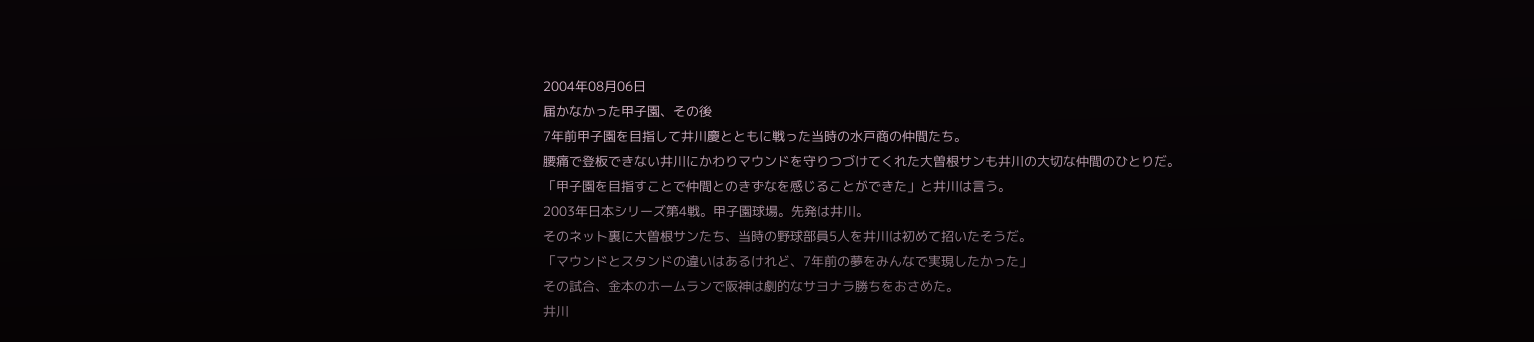2004年08月06日
届かなかった甲子園、その後
7年前甲子園を目指して井川慶とともに戦った当時の水戸商の仲間たち。
腰痛で登板できない井川にかわりマウンドを守りつづけてくれた大曽根サンも井川の大切な仲間のひとりだ。
「甲子園を目指すことで仲間とのきずなを感じることができた」と井川は言う。
2003年日本シリーズ第4戦。甲子園球場。先発は井川。
そのネット裏に大曽根サンたち、当時の野球部員5人を井川は初めて招いたそうだ。
「マウンドとスタンドの違いはあるけれど、7年前の夢をみんなで実現したかった」
その試合、金本のホームランで阪神は劇的なサヨナラ勝ちをおさめた。
井川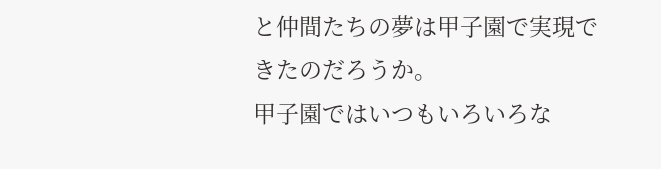と仲間たちの夢は甲子園で実現できたのだろうか。
甲子園ではいつもいろいろな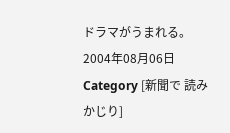ドラマがうまれる。
2004年08月06日 Category [新聞で 読みかじり]